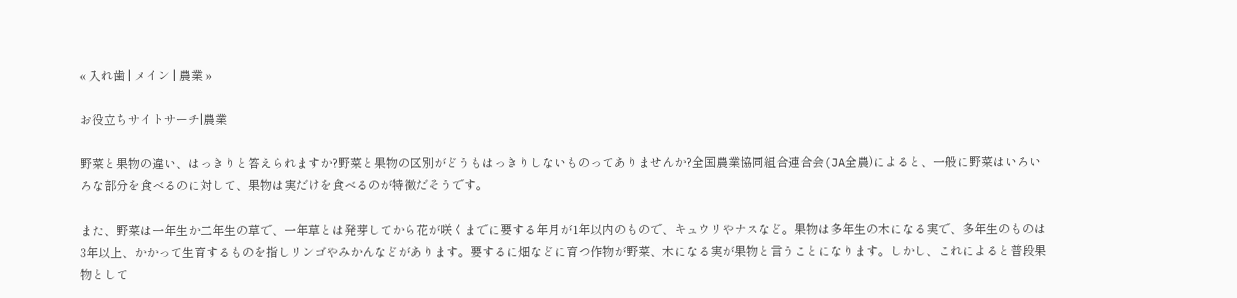« 入れ歯 | メイン | 農業 »

お役立ちサイトサーチ|農業

野菜と果物の違い、はっきりと答えられますか?野菜と果物の区別がどうもはっきりしないものってありませんか?全国農業協同組合連合会(JA全農)によると、一般に野菜はいろいろな部分を食べるのに対して、果物は実だけを食べるのが特徴だそうです。

また、野菜は一年生か二年生の草で、一年草とは発芽してから花が咲くまでに要する年月が1年以内のもので、キュウリやナスなど。果物は多年生の木になる実で、多年生のものは3年以上、かかって生育するものを指しリンゴやみかんなどがあります。要するに畑などに育つ作物が野菜、木になる実が果物と言うことになります。しかし、これによると普段果物として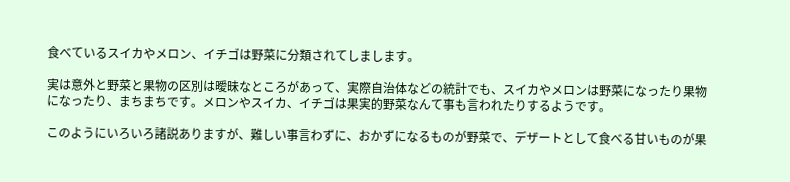食べているスイカやメロン、イチゴは野菜に分類されてしまします。

実は意外と野菜と果物の区別は曖昧なところがあって、実際自治体などの統計でも、スイカやメロンは野菜になったり果物になったり、まちまちです。メロンやスイカ、イチゴは果実的野菜なんて事も言われたりするようです。

このようにいろいろ諸説ありますが、難しい事言わずに、おかずになるものが野菜で、デザートとして食べる甘いものが果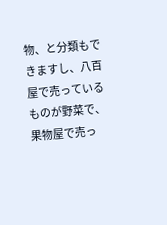物、と分類もできますし、八百屋で売っているものが野菜で、果物屋で売っ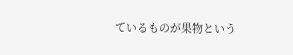ているものが果物という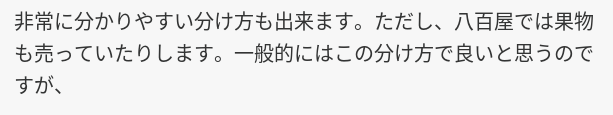非常に分かりやすい分け方も出来ます。ただし、八百屋では果物も売っていたりします。一般的にはこの分け方で良いと思うのですが、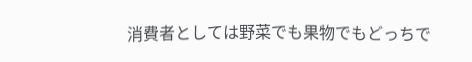消費者としては野菜でも果物でもどっちで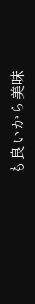も良いから美味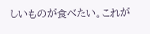しいものが食べたい。これが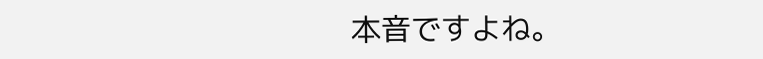本音ですよね。